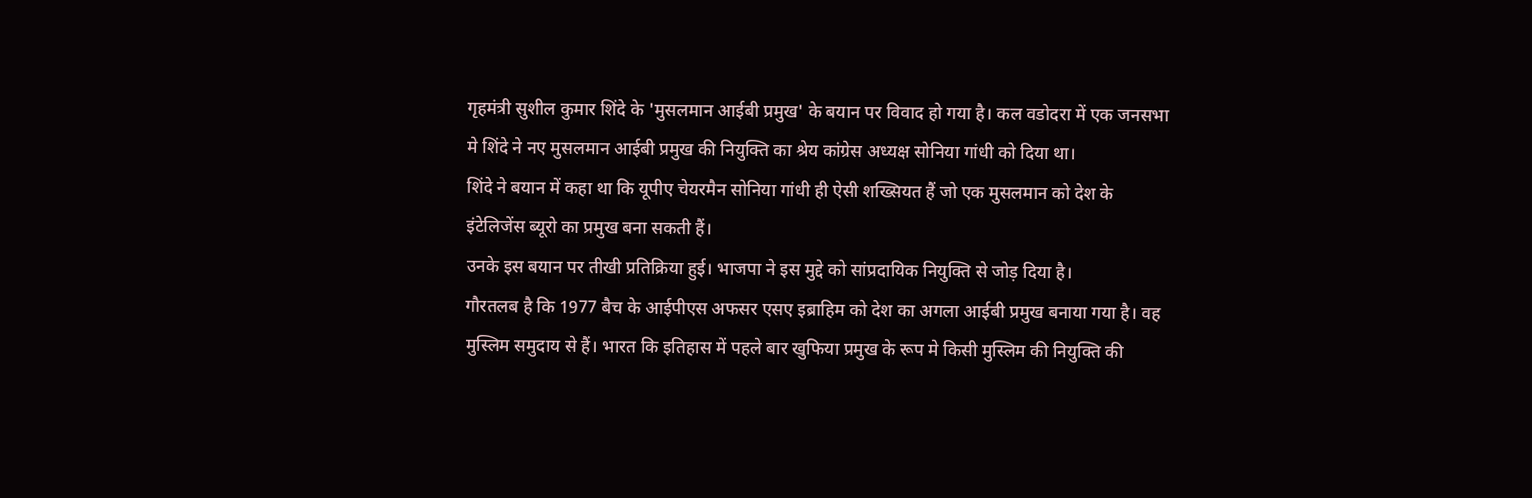गृहमंत्री सुशील कुमार शिंदे के 'मुसलमान आईबी प्रमुख' के बयान पर विवाद हो गया है। कल वडोदरा में एक जनसभा मे शिंदे ने नए मुसलमान आईबी प्रमुख की नियुक्ति का श्रेय कांग्रेस अध्यक्ष सोनिया गांधी को दिया था।
शिंदे ने बयान में कहा था कि यूपीए चेयरमैन सोनिया गांधी ही ऐसी शख्सियत हैं जो एक मुसलमान को देश के इंटेलिजेंस ब्यूरो का प्रमुख बना सकती हैं।
उनके इस बयान पर तीखी प्रतिक्रिया हुई। भाजपा ने इस मुद्दे को सांप्रदायिक नियुक्ति से जोड़ दिया है।
गौरतलब है कि 1977 बैच के आईपीएस अफसर एसए इब्राहिम को देश का अगला आईबी प्रमुख बनाया गया है। वह मुस्लिम समुदाय से हैं। भारत कि इतिहास में पहले बार खुफिया प्रमुख के रूप मे किसी मुस्लिम की नियुक्ति की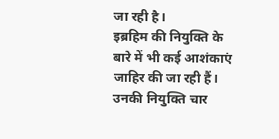जा रही है।
इब्रहिम की नियुक्ति के बारे में भी कई आशंकाएं जाहिर की जा रही हैं। उनकी नियुक्ति चार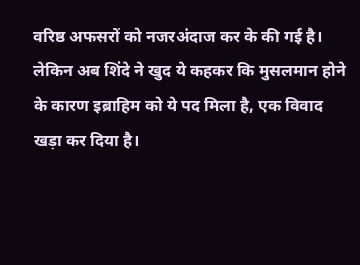वरिष्ठ अफसरों को नजरअंदाज कर के की गई है।
लेकिन अब शिंदे ने खुद ये कहकर कि मुसलमान होने के कारण इब्राहिम को ये पद मिला है, एक विवाद खड़ा कर दिया है।